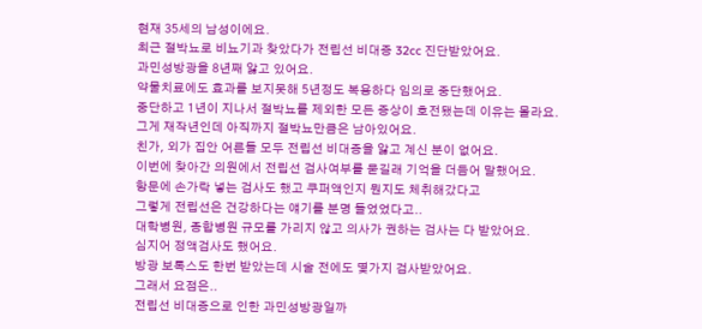현재 35세의 남성이에요.
최근 절박뇨로 비뇨기과 찾았다가 전립선 비대증 32cc 진단받았어요.
과민성방광을 8년째 앓고 있어요.
약물치료에도 효과를 보지못해 5년정도 복용하다 임의로 중단했어요.
중단하고 1년이 지나서 절박뇨를 제외한 모든 증상이 호전됐는데 이유는 몰라요.
그게 재작년인데 아직까지 절박뇨만큼은 남아있어요.
친가, 외가 집안 어른들 모두 전립선 비대증을 앓고 계신 분이 없어요.
이번에 찾아간 의원에서 전립선 검사여부를 묻길래 기억을 더듬어 말했어요.
항문에 손가락 넣는 검사도 했고 쿠퍼액인지 뭔지도 체취해갔다고
그렇게 전립선은 건강하다는 얘기를 분명 들었었다고..
대학병원, 종합병원 규모를 가리지 않고 의사가 권하는 검사는 다 받았어요.
심지어 정액검사도 했어요.
방광 보톡스도 한번 받았는데 시술 전에도 몇가지 검사받았어요.
그래서 요점은..
전립선 비대증으로 인한 과민성방광일까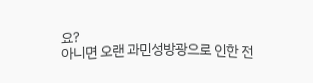요?
아니면 오랜 과민성방광으로 인한 전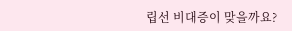립선 비대증이 맞을까요?